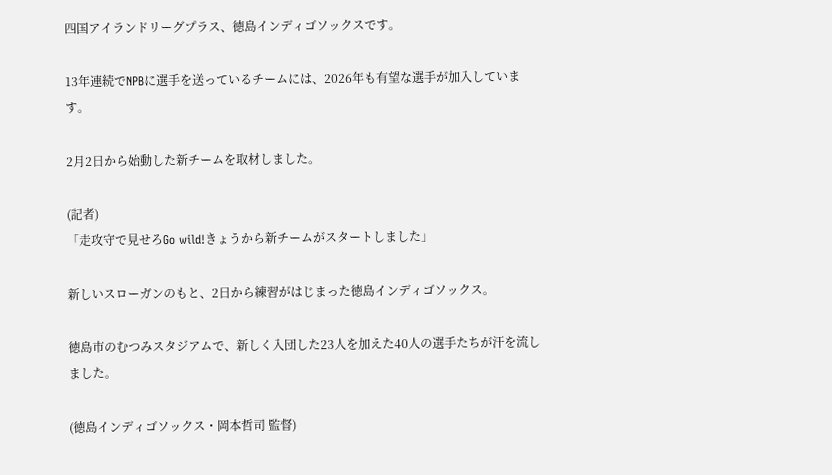四国アイランドリーグプラス、徳島インディゴソックスです。

13年連続でNPBに選手を送っているチームには、2026年も有望な選手が加入しています。

2月2日から始動した新チームを取材しました。

(記者)
「走攻守で見せろGo wild!きょうから新チームがスタートしました」

新しいスローガンのもと、2日から練習がはじまった徳島インディゴソックス。

徳島市のむつみスタジアムで、新しく入団した23人を加えた40人の選手たちが汗を流しました。

(徳島インディゴソックス・岡本哲司 監督)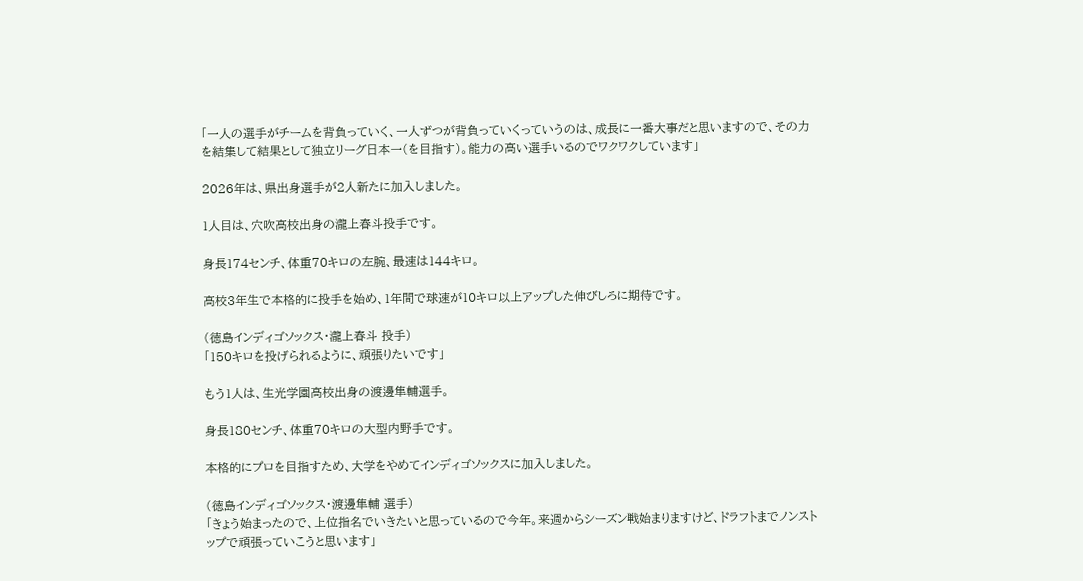「一人の選手がチームを背負っていく、一人ずつが背負っていくっていうのは、成長に一番大事だと思いますので、その力を結集して結果として独立リーグ日本一(を目指す)。能力の高い選手いるのでワクワクしています」

2026年は、県出身選手が2人新たに加入しました。

1人目は、穴吹高校出身の瀧上春斗投手です。

身長174センチ、体重70キロの左腕、最速は144キロ。

高校3年生で本格的に投手を始め、1年間で球速が10キロ以上アップした伸びしろに期待です。

(徳島インディゴソックス・瀧上春斗 投手)
「150キロを投げられるように、頑張りたいです」

もう1人は、生光学園高校出身の渡邊隼輔選手。

身長180センチ、体重70キロの大型内野手です。

本格的にプロを目指すため、大学をやめてインディゴソックスに加入しました。

(徳島インディゴソックス・渡邊隼輔 選手)
「きょう始まったので、上位指名でいきたいと思っているので今年。来週からシーズン戦始まりますけど、ドラフトまでノンストップで頑張っていこうと思います」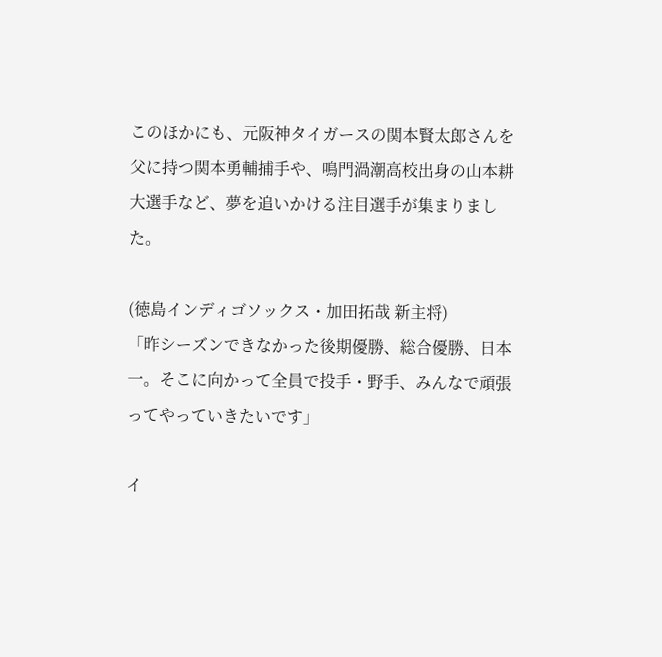このほかにも、元阪神タイガースの関本賢太郎さんを父に持つ関本勇輔捕手や、鳴門渦潮高校出身の山本耕大選手など、夢を追いかける注目選手が集まりました。

(徳島インディゴソックス・加田拓哉 新主将)
「昨シーズンできなかった後期優勝、総合優勝、日本一。そこに向かって全員で投手・野手、みんなで頑張ってやっていきたいです」

イ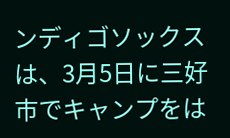ンディゴソックスは、3月5日に三好市でキャンプをは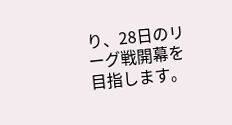り、28日のリーグ戦開幕を目指します。